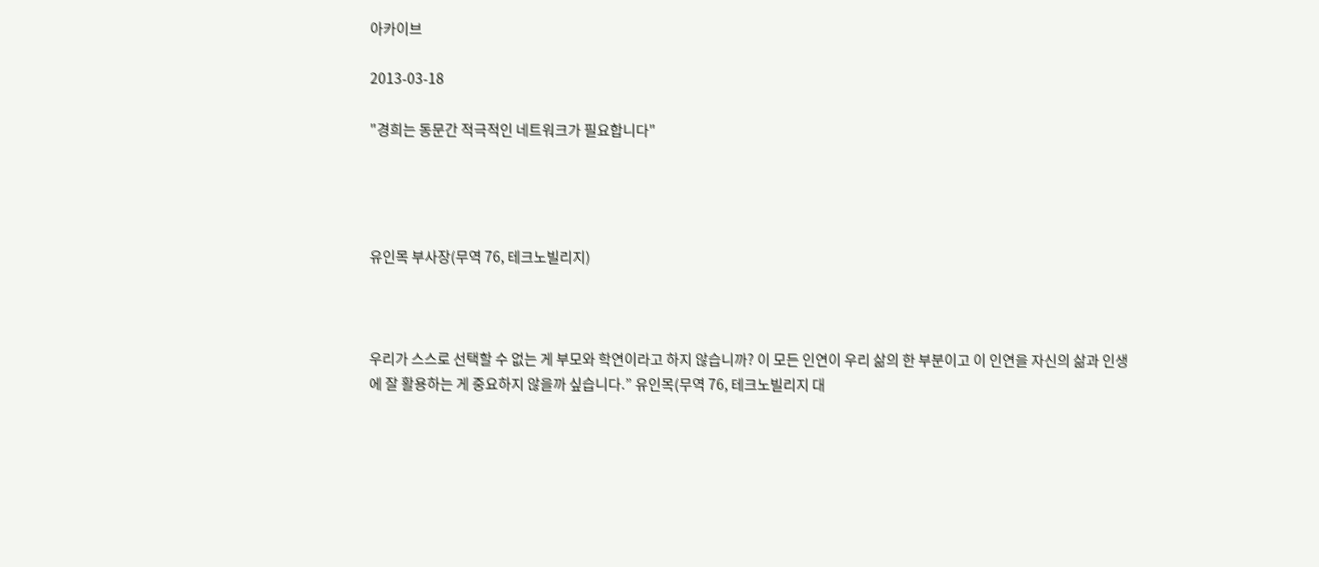아카이브

2013-03-18

"경희는 동문간 적극적인 네트워크가 필요합니다"




유인목 부사장(무역 76, 테크노빌리지)



우리가 스스로 선택할 수 없는 게 부모와 학연이라고 하지 않습니까? 이 모든 인연이 우리 삶의 한 부분이고 이 인연을 자신의 삶과 인생에 잘 활용하는 게 중요하지 않을까 싶습니다.” 유인목(무역 76, 테크노빌리지 대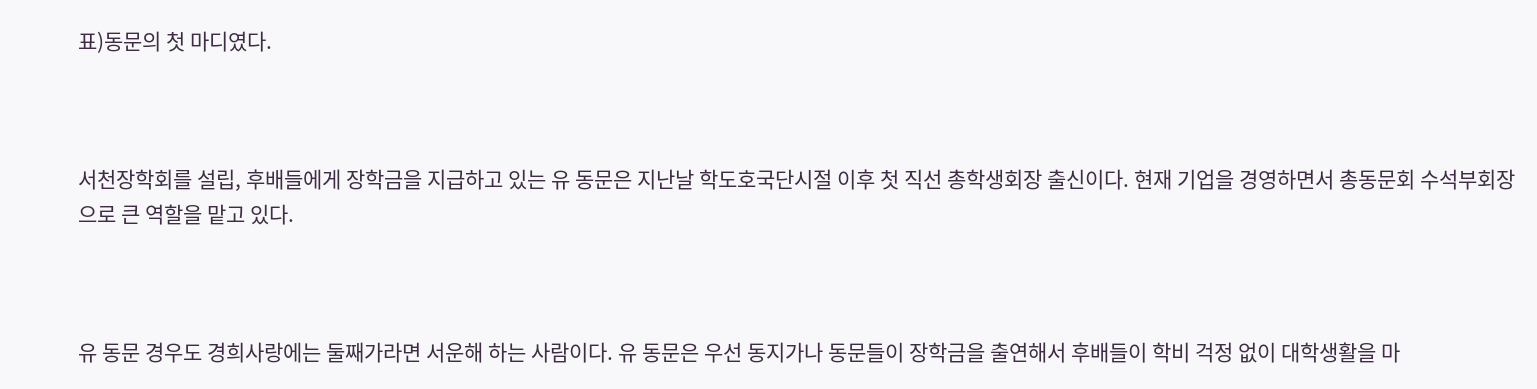표)동문의 첫 마디였다.



서천장학회를 설립, 후배들에게 장학금을 지급하고 있는 유 동문은 지난날 학도호국단시절 이후 첫 직선 총학생회장 출신이다. 현재 기업을 경영하면서 총동문회 수석부회장으로 큰 역할을 맡고 있다.



유 동문 경우도 경희사랑에는 둘째가라면 서운해 하는 사람이다. 유 동문은 우선 동지가나 동문들이 장학금을 출연해서 후배들이 학비 걱정 없이 대학생활을 마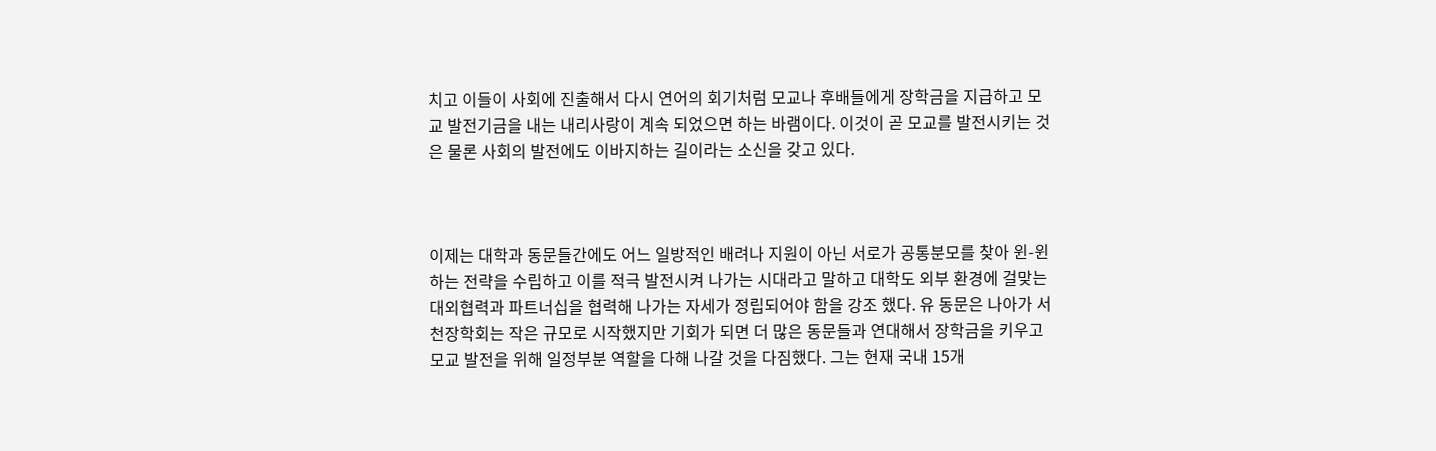치고 이들이 사회에 진출해서 다시 연어의 회기처럼 모교나 후배들에게 장학금을 지급하고 모교 발전기금을 내는 내리사랑이 계속 되었으면 하는 바램이다. 이것이 곧 모교를 발전시키는 것은 물론 사회의 발전에도 이바지하는 길이라는 소신을 갖고 있다.



이제는 대학과 동문들간에도 어느 일방적인 배려나 지원이 아닌 서로가 공통분모를 찾아 윈-윈하는 전략을 수립하고 이를 적극 발전시켜 나가는 시대라고 말하고 대학도 외부 환경에 걸맞는 대외협력과 파트너십을 협력해 나가는 자세가 정립되어야 함을 강조 했다. 유 동문은 나아가 서천장학회는 작은 규모로 시작했지만 기회가 되면 더 많은 동문들과 연대해서 장학금을 키우고 모교 발전을 위해 일정부분 역할을 다해 나갈 것을 다짐했다. 그는 현재 국내 15개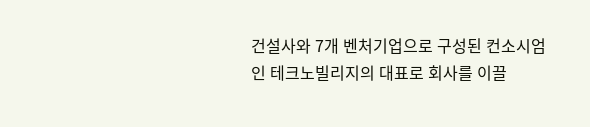건설사와 7개 벤처기업으로 구성된 컨소시엄인 테크노빌리지의 대표로 회사를 이끌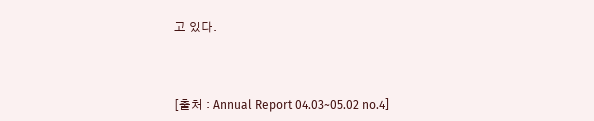고 있다.



[출처 : Annual Report 04.03~05.02 no.4]